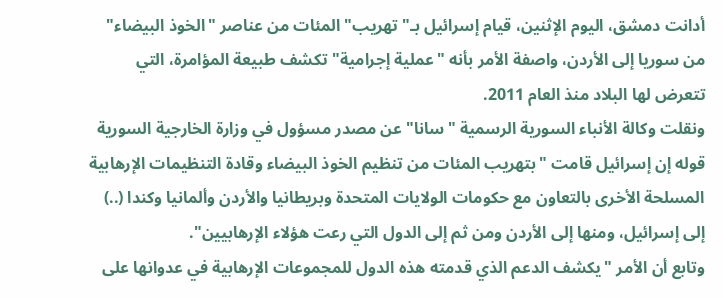أدانت دمشق، اليوم الإثنين، قيام إسرائيل بـ"تهريب" المئات من عناصر "الخوذ البيضاء" من سوريا إلى الأردن، واصفة الأمر بأنه "عملية إجرامية" تكشف طبيعة المؤامرة، التي تتعرض لها البلاد منذ العام 2011.
ونقلت وكالة الأنباء السورية الرسمية "سانا" عن مصدر مسؤول في وزارة الخارجية السورية قوله إن إسرائيل قامت "بتهريب المئات من تنظيم الخوذ البيضاء وقادة التنظيمات الإرهابية المسلحة الأخرى بالتعاون مع حكومات الولايات المتحدة وبريطانيا والأردن وألمانيا وكندا (..) إلى إسرائيل، ومنها إلى الأردن ومن ثم إلى الدول التي رعت هؤلاء الإرهابيين".
وتابع أن الأمر "يكشف الدعم الذي قدمته هذه الدول للمجموعات الإرهابية في عدوانها على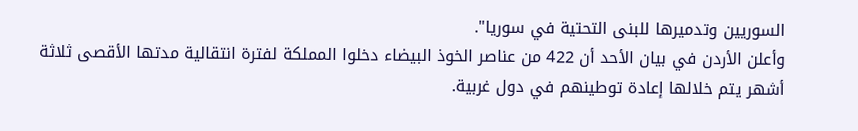السوريين وتدميرها للبنى التحتية في سوريا".
وأعلن الأردن في بيان الأحد أن 422 من عناصر الخوذ البيضاء دخلوا المملكة لفترة انتقالية مدتها الأقصى ثلاثة أشهر يتم خلالها إعادة توطينهم في دول غربية.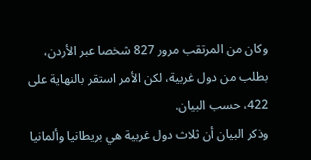وكان من المرتقب مرور 827 شخصا عبر الأردن، بطلب من دول غربية، لكن الأمر استقر بالنهاية على 422، حسب البيان.
وذكر البيان أن ثلاث دول غربية هي بريطانيا وألمانيا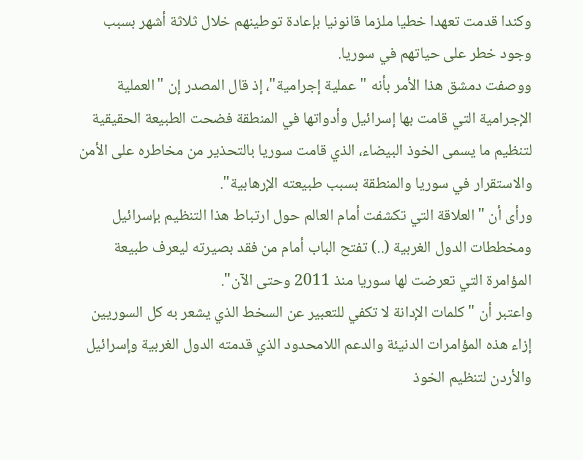وكندا قدمت تعهدا خطيا ملزما قانونيا بإعادة توطينهم خلال ثلاثة أشهر بسبب وجود خطر على حياتهم في سوريا.
ووصفت دمشق هذا الأمر بأنه "عملية إجرامية"، إذ قال المصدر إن "العملية الإجرامية التي قامت بها إسرائيل وأدواتها في المنطقة فضحت الطبيعة الحقيقية لتنظيم ما يسمى الخوذ البيضاء، الذي قامت سوريا بالتحذير من مخاطره على الأمن والاستقرار في سوريا والمنطقة بسبب طبيعته الإرهابية".
ورأى أن "العلاقة التي تكشفت أمام العالم حول ارتباط هذا التنظيم بإسرائيل ومخططات الدول الغربية (..) تفتح الباب أمام من فقد بصيرته ليعرف طبيعة المؤامرة التي تعرضت لها سوريا منذ 2011 وحتى الآن".
واعتبر أن "كلمات الإدانة لا تكفي للتعبير عن السخط الذي يشعر به كل السوريين إزاء هذه المؤامرات الدنيئة والدعم اللامحدود الذي قدمته الدول الغربية وإسرائيل والأردن لتنظيم الخوذ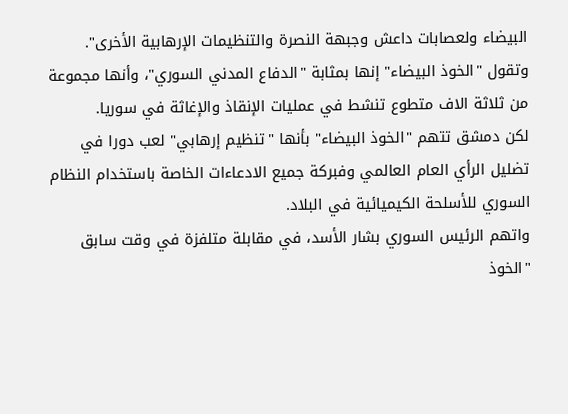البيضاء ولعصابات داعش وجبهة النصرة والتنظيمات الإرهابية الأخرى".
وتقول "الخوذ البيضاء" إنها بمثابة "الدفاع المدني السوري"، وأنها مجموعة من ثلاثة الاف متطوع تنشط في عمليات الإنقاذ والإغاثة في سوريا.
لكن دمشق تتهم "الخوذ البيضاء" بأنها "تنظيم إرهابي" لعب دورا في تضليل الرأي العام العالمي وفبركة جميع الادعاءات الخاصة باستخدام النظام السوري للأسلحة الكيميائية في البلاد.
واتهم الرئيس السوري بشار الأسد، في مقابلة متلفزة في وقت سابق "الخوذ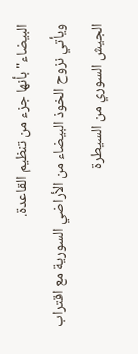البيضاء" بأنها جزء من تنظيم القاعدة.
ويأتي نزوح الخوذ البيضاء من الأراضي السورية مع اقتراب الجيش السوري من السيطرة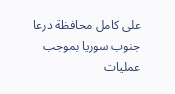على كامل محافظة درعا جنوب سوريا بموجب عمليات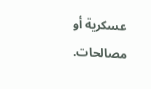عسكرية أو مصالحات.